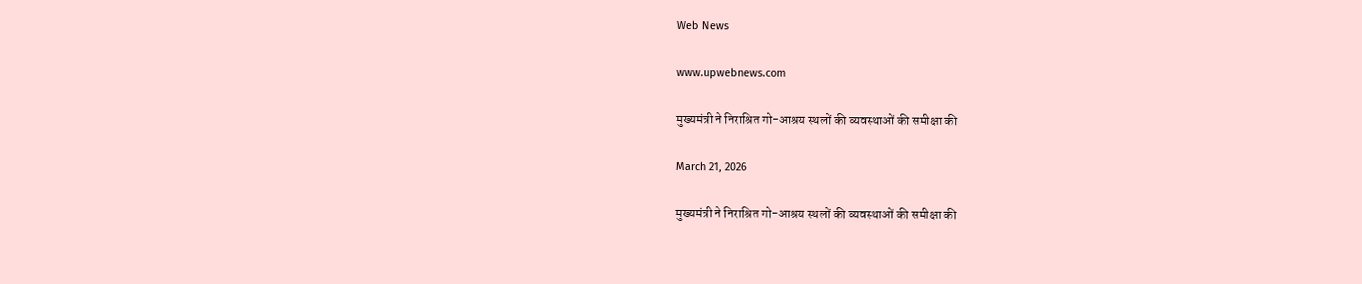Web News

www.upwebnews.com

मुख्यमंत्री ने निराश्रित गो-आश्रय स्थलों की व्यवस्थाओं की समीक्षा की

March 21, 2026

मुख्यमंत्री ने निराश्रित गो-आश्रय स्थलों की व्यवस्थाओं की समीक्षा की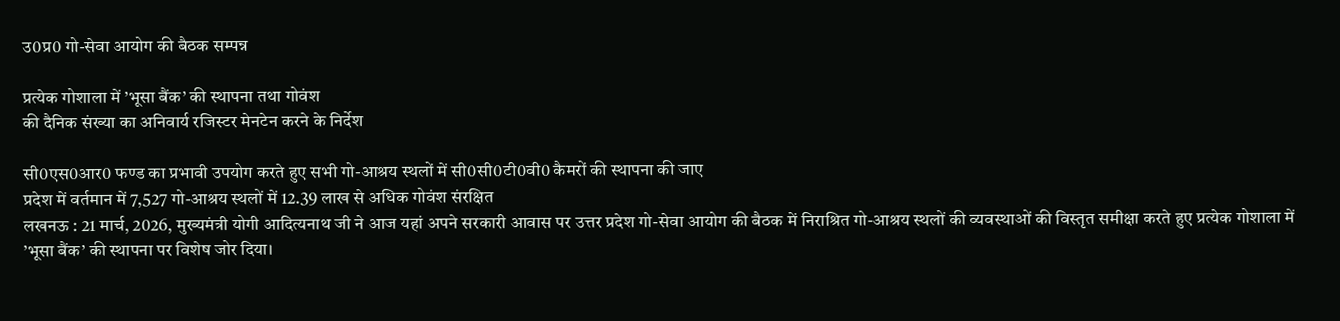उ0प्र0 गो-सेवा आयोग की बैठक सम्पन्न

प्रत्येक गोशाला में ’भूसा बैंक’ की स्थापना तथा गोवंश
की दैनिक संख्या का अनिवार्य रजिस्टर मेनटेन करने के निर्देश

सी0एस0आर0 फण्ड का प्रभावी उपयोग करते हुए सभी गो-आश्रय स्थलों में सी0सी0टी0वी0 कैमरों की स्थापना की जाए
प्रदेश में वर्तमान में 7,527 गो-आश्रय स्थलों में 12.39 लाख से अधिक गोवंश संरक्षित
लखनऊ : 21 मार्च, 2026, मुख्यमंत्री योगी आदित्यनाथ जी ने आज यहां अपने सरकारी आवास पर उत्तर प्रदेश गो-सेवा आयोग की बैठक में निराश्रित गो-आश्रय स्थलों की व्यवस्थाओं की विस्तृत समीक्षा करते हुए प्रत्येक गोशाला में ’भूसा बैंक’ की स्थापना पर विशेष जोर दिया।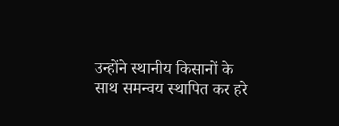उन्होंने स्थानीय किसानों के साथ समन्वय स्थापित कर हरे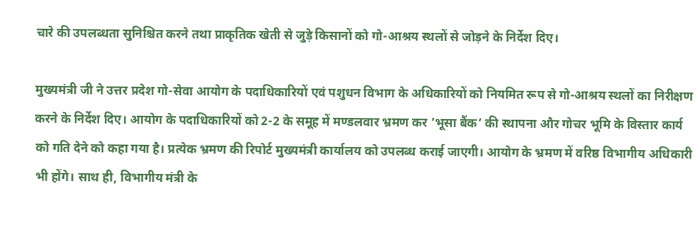चारे की उपलब्धता सुनिश्चित करने तथा प्राकृतिक खेती से जुड़े किसानों को गो-आश्रय स्थलों से जोड़ने के निर्देश दिए।

मुख्यमंत्री जी ने उत्तर प्रदेश गो-सेवा आयोग के पदाधिकारियों एवं पशुधन विभाग के अधिकारियों को नियमित रूप से गो-आश्रय स्थलों का निरीक्षण करने के निर्देश दिए। आयोग के पदाधिकारियों को 2-2 के समूह में मण्डलवार भ्रमण कर ’भूसा बैंक’ की स्थापना और गोचर भूमि के विस्तार कार्य को गति देने को कहा गया है। प्रत्येक भ्रमण की रिपोर्ट मुख्यमंत्री कार्यालय को उपलब्ध कराई जाएगी। आयोग के भ्रमण में वरिष्ठ विभागीय अधिकारी भी होंगे। साथ ही, विभागीय मंत्री के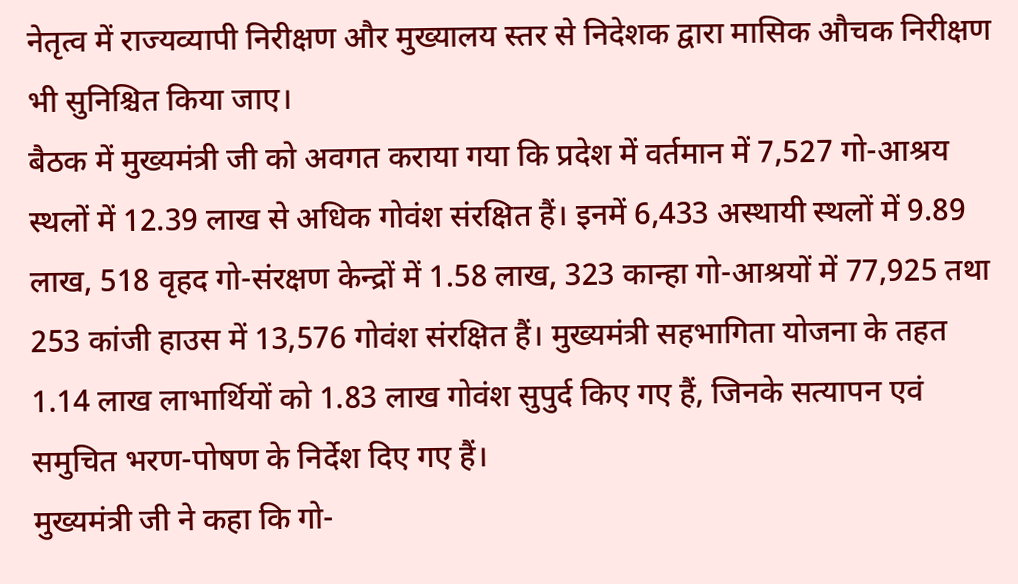नेतृत्व में राज्यव्यापी निरीक्षण और मुख्यालय स्तर से निदेशक द्वारा मासिक औचक निरीक्षण भी सुनिश्चित किया जाए।
बैठक में मुख्यमंत्री जी को अवगत कराया गया कि प्रदेश में वर्तमान में 7,527 गो-आश्रय स्थलों में 12.39 लाख से अधिक गोवंश संरक्षित हैं। इनमें 6,433 अस्थायी स्थलों में 9.89 लाख, 518 वृहद गो-संरक्षण केन्द्रों में 1.58 लाख, 323 कान्हा गो-आश्रयों में 77,925 तथा 253 कांजी हाउस में 13,576 गोवंश संरक्षित हैं। मुख्यमंत्री सहभागिता योजना के तहत 1.14 लाख लाभार्थियों को 1.83 लाख गोवंश सुपुर्द किए गए हैं, जिनके सत्यापन एवं समुचित भरण-पोषण के निर्देश दिए गए हैं।
मुख्यमंत्री जी ने कहा कि गो-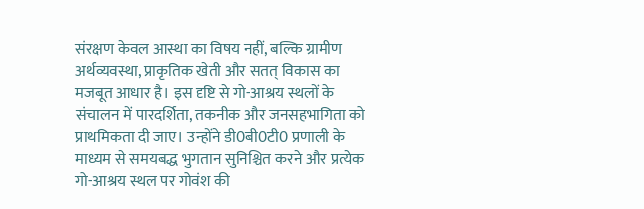संरक्षण केवल आस्था का विषय नहीं, बल्कि ग्रामीण अर्थव्यवस्था, प्राकृतिक खेती और सतत् विकास का मजबूत आधार है। इस दृष्टि से गो-आश्रय स्थलों के संचालन में पारदर्शिता, तकनीक और जनसहभागिता को प्राथमिकता दी जाए। उन्होंने डी0बी0टी0 प्रणाली के माध्यम से समयबद्ध भुगतान सुनिश्चित करने और प्रत्येक गो-आश्रय स्थल पर गोवंश की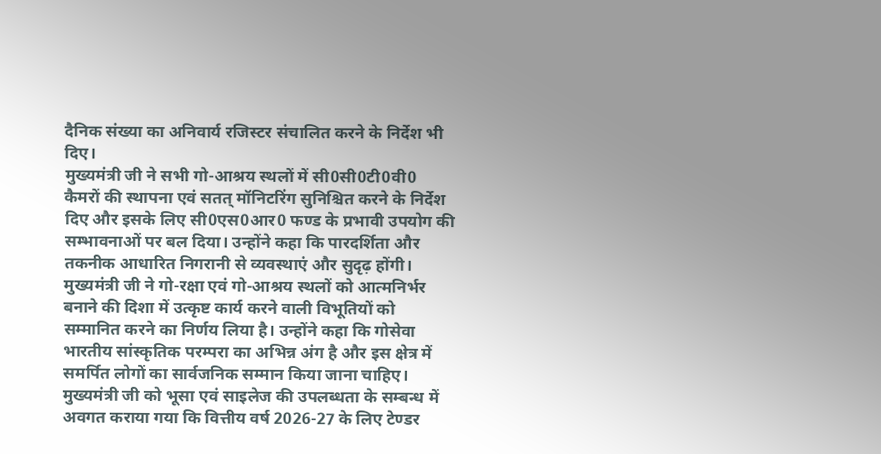दैनिक संख्या का अनिवार्य रजिस्टर संचालित करने के निर्देश भी दिए।
मुख्यमंत्री जी ने सभी गो-आश्रय स्थलों में सी0सी0टी0वी0 कैमरों की स्थापना एवं सतत् मॉनिटरिंग सुनिश्चित करने के निर्देश दिए और इसके लिए सी0एस0आर0 फण्ड के प्रभावी उपयोग की सम्भावनाओं पर बल दिया। उन्होंने कहा कि पारदर्शिता और तकनीक आधारित निगरानी से व्यवस्थाएं और सुदृढ़ होंगी।
मुख्यमंत्री जी ने गो-रक्षा एवं गो-आश्रय स्थलों को आत्मनिर्भर बनाने की दिशा में उत्कृष्ट कार्य करने वाली विभूतियों को सम्मानित करने का निर्णय लिया है। उन्होंने कहा कि गोसेवा भारतीय सांस्कृतिक परम्परा का अभिन्न अंग है और इस क्षेत्र में समर्पित लोगों का सार्वजनिक सम्मान किया जाना चाहिए।
मुख्यमंत्री जी को भूसा एवं साइलेज की उपलब्धता के सम्बन्ध में अवगत कराया गया कि वित्तीय वर्ष 2026-27 के लिए टेण्डर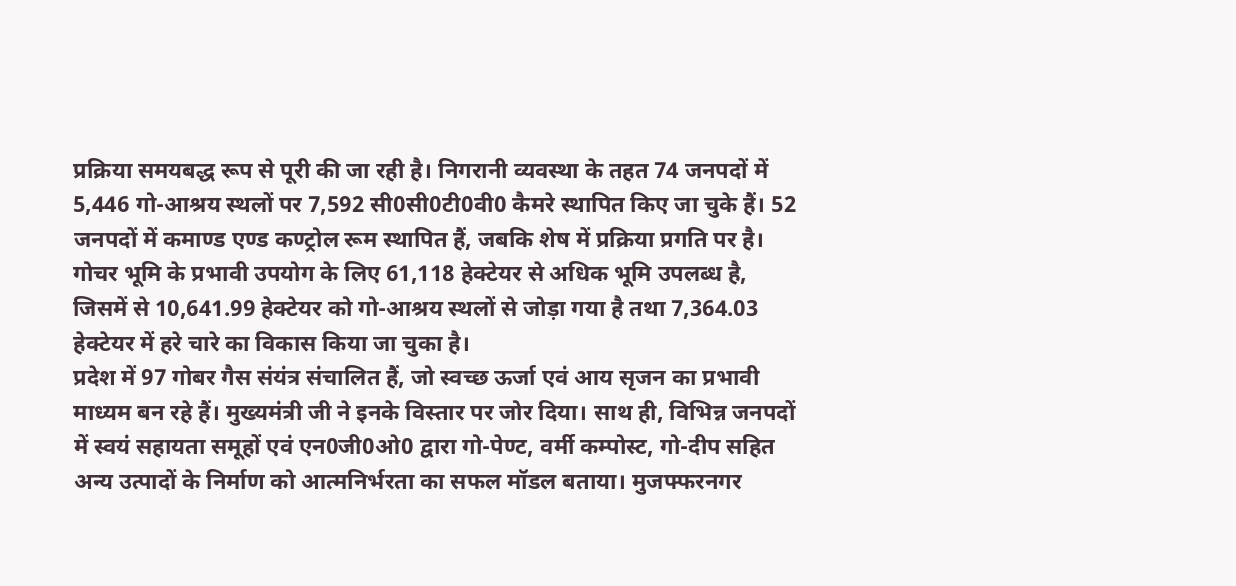प्रक्रिया समयबद्ध रूप से पूरी की जा रही है। निगरानी व्यवस्था के तहत 74 जनपदों में 5,446 गो-आश्रय स्थलों पर 7,592 सी0सी0टी0वी0 कैमरे स्थापित किए जा चुके हैं। 52 जनपदों में कमाण्ड एण्ड कण्ट्रोल रूम स्थापित हैं, जबकि शेष में प्रक्रिया प्रगति पर है।
गोचर भूमि के प्रभावी उपयोग के लिए 61,118 हेक्टेयर से अधिक भूमि उपलब्ध है, जिसमें से 10,641.99 हेक्टेयर को गो-आश्रय स्थलों से जोड़ा गया है तथा 7,364.03 हेक्टेयर में हरे चारे का विकास किया जा चुका है।
प्रदेश में 97 गोबर गैस संयंत्र संचालित हैं, जो स्वच्छ ऊर्जा एवं आय सृजन का प्रभावी माध्यम बन रहे हैं। मुख्यमंत्री जी ने इनके विस्तार पर जोर दिया। साथ ही, विभिन्न जनपदों में स्वयं सहायता समूहों एवं एन0जी0ओ0 द्वारा गो-पेण्ट, वर्मी कम्पोस्ट, गो-दीप सहित अन्य उत्पादों के निर्माण को आत्मनिर्भरता का सफल मॉडल बताया। मुजफ्फरनगर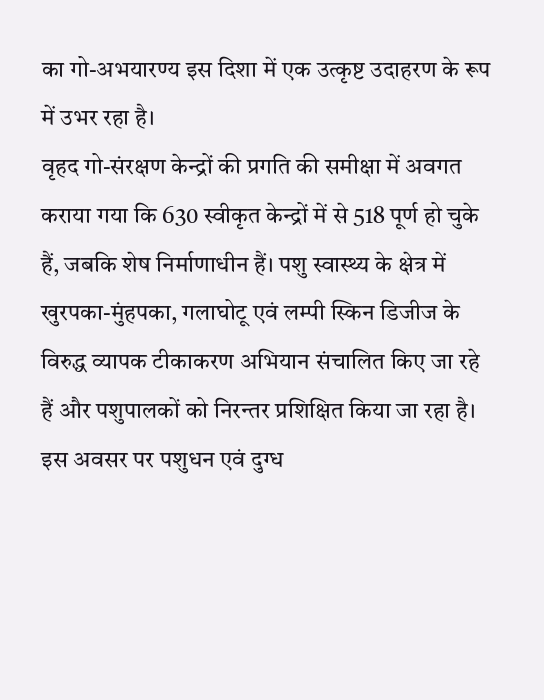का गो-अभयारण्य इस दिशा में एक उत्कृष्ट उदाहरण के रूप में उभर रहा है।
वृहद गो-संरक्षण केन्द्रों की प्रगति की समीक्षा में अवगत कराया गया कि 630 स्वीकृत केन्द्रों में से 518 पूर्ण हो चुके हैं, जबकि शेष निर्माणाधीन हैं। पशु स्वास्थ्य के क्षेत्र में खुरपका-मुंहपका, गलाघोटू एवं लम्पी स्किन डिजीज के विरुद्ध व्यापक टीकाकरण अभियान संचालित किए जा रहे हैं और पशुपालकों को निरन्तर प्रशिक्षित किया जा रहा है।
इस अवसर पर पशुधन एवं दुग्ध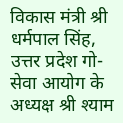विकास मंत्री श्री धर्मपाल सिंह, उत्तर प्रदेश गो-सेवा आयोग के अध्यक्ष श्री श्याम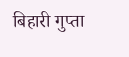बिहारी गुप्ता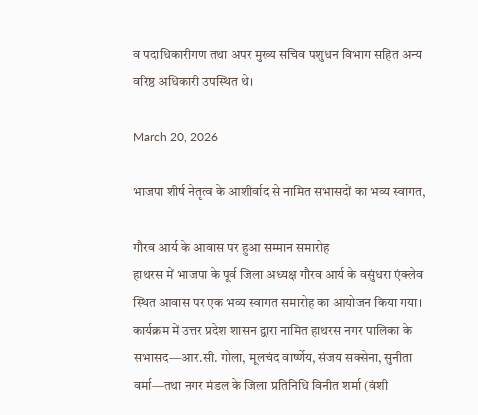व पदाधिकारीगण तथा अपर मुख्य सचिव पशुधन विभाग सहित अन्य वरिष्ठ अधिकारी उपस्थित थे।

March 20, 2026

भाजपा शीर्ष नेतृत्व के आशीर्वाद से नामित सभासदों का भव्य स्वागत,

गौरव आर्य के आवास पर हुआ सम्मान समारोह
हाथरस में भाजपा के पूर्व जिला अध्यक्ष गौरव आर्य के वसुंधरा एंक्लेव स्थित आवास पर एक भव्य स्वागत समारोह का आयोजन किया गया। कार्यक्रम में उत्तर प्रदेश शासन द्वारा नामित हाथरस नगर पालिका के सभासद—आर.सी. गोला, मूलचंद वार्ष्णेय, संजय सक्सेना, सुनीता वर्मा—तथा नगर मंडल के जिला प्रतिनिधि विनीत शर्मा (वंशी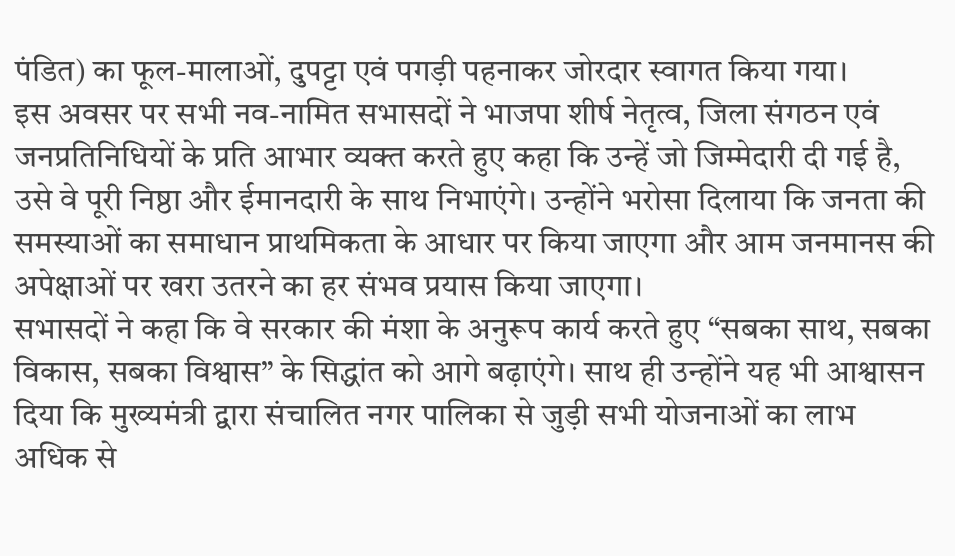पंडित) का फूल-मालाओं, दुपट्टा एवं पगड़ी पहनाकर जोरदार स्वागत किया गया।
इस अवसर पर सभी नव-नामित सभासदों ने भाजपा शीर्ष नेतृत्व, जिला संगठन एवं जनप्रतिनिधियों के प्रति आभार व्यक्त करते हुए कहा कि उन्हें जो जिम्मेदारी दी गई है, उसे वे पूरी निष्ठा और ईमानदारी के साथ निभाएंगे। उन्होंने भरोसा दिलाया कि जनता की समस्याओं का समाधान प्राथमिकता के आधार पर किया जाएगा और आम जनमानस की अपेक्षाओं पर खरा उतरने का हर संभव प्रयास किया जाएगा।
सभासदों ने कहा कि वे सरकार की मंशा के अनुरूप कार्य करते हुए “सबका साथ, सबका विकास, सबका विश्वास” के सिद्धांत को आगे बढ़ाएंगे। साथ ही उन्होंने यह भी आश्वासन दिया कि मुख्यमंत्री द्वारा संचालित नगर पालिका से जुड़ी सभी योजनाओं का लाभ अधिक से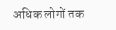अधिक लोगों तक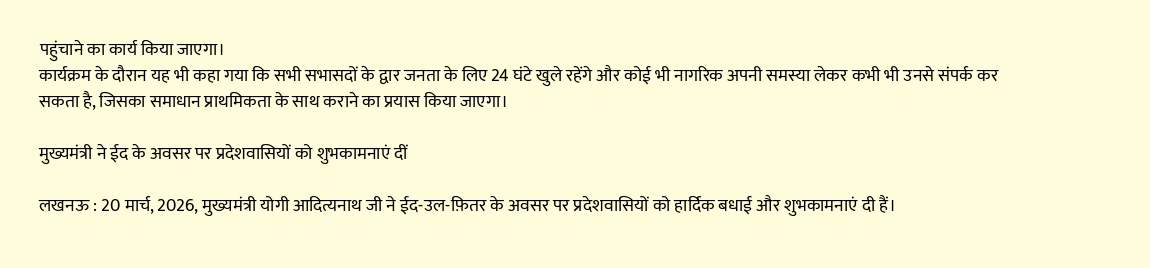पहुंचाने का कार्य किया जाएगा।
कार्यक्रम के दौरान यह भी कहा गया कि सभी सभासदों के द्वार जनता के लिए 24 घंटे खुले रहेंगे और कोई भी नागरिक अपनी समस्या लेकर कभी भी उनसे संपर्क कर सकता है, जिसका समाधान प्राथमिकता के साथ कराने का प्रयास किया जाएगा।

मुख्यमंत्री ने ईद के अवसर पर प्रदेशवासियों को शुभकामनाएं दीं

लखनऊ : 20 मार्च, 2026, मुख्यमंत्री योगी आदित्यनाथ जी ने ईद-उल-फ़ितर के अवसर पर प्रदेशवासियों को हार्दिक बधाई और शुभकामनाएं दी हैं।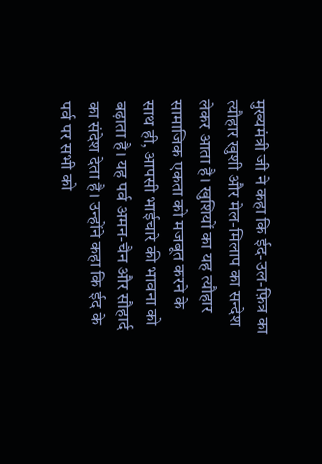मुख्यमंत्री जी ने कहा कि ईद-उल-फ़ित्र का त्यौहार खुशी और मेल-मिलाप का सन्देश लेकर आता है। खुशियों का यह त्यौहार सामाजिक एकता को मजबूत करने के साथ ही, आपसी भाईचारे की भावना को बढ़ाता है। यह पर्व अमन-चैन और सौहार्द का संदेश देता है। उन्होंने कहा कि ईद के पर्व पर सभी को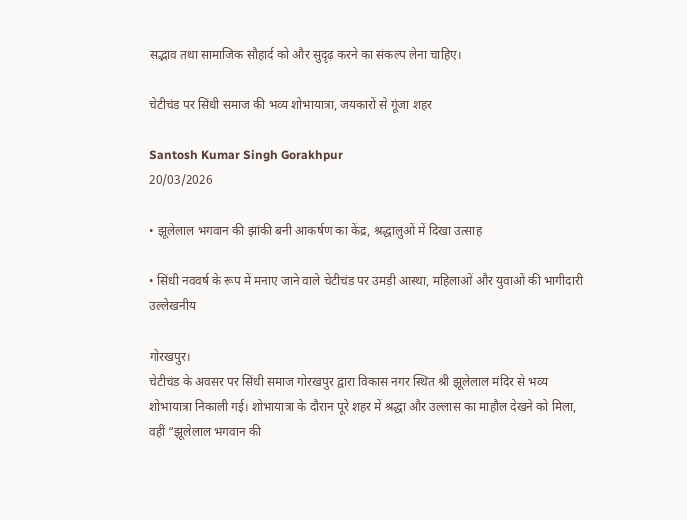सद्भाव तथा सामाजिक सौहार्द को और सुदृढ़ करने का संकल्प लेना चाहिए।

चेटीचंड पर सिंधी समाज की भव्य शोभायात्रा, जयकारों से गूंजा शहर

Santosh Kumar Singh Gorakhpur
20/03/2026

• झूलेलाल भगवान की झांकी बनी आकर्षण का केंद्र, श्रद्धालुओं में दिखा उत्साह

• सिंधी नववर्ष के रूप में मनाए जाने वाले चेटीचंड पर उमड़ी आस्था, महिलाओं और युवाओं की भागीदारी उल्लेखनीय

गोरखपुर।
चेटीचंड के अवसर पर सिंधी समाज गोरखपुर द्वारा विकास नगर स्थित श्री झूलेलाल मंदिर से भव्य शोभायात्रा निकाली गई। शोभायात्रा के दौरान पूरे शहर में श्रद्धा और उल्लास का माहौल देखने को मिला, वहीं “झूलेलाल भगवान की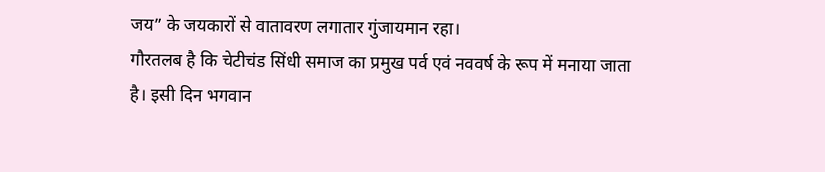जय” के जयकारों से वातावरण लगातार गुंजायमान रहा।
गौरतलब है कि चेटीचंड सिंधी समाज का प्रमुख पर्व एवं नववर्ष के रूप में मनाया जाता है। इसी दिन भगवान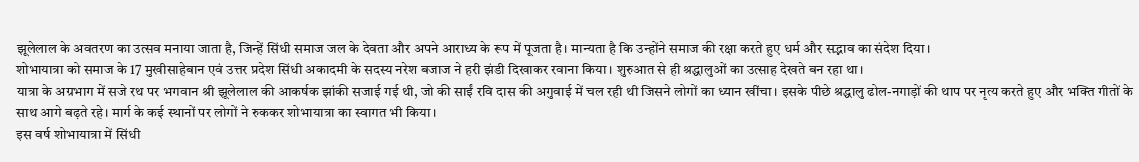झूलेलाल के अवतरण का उत्सव मनाया जाता है, जिन्हें सिंधी समाज जल के देवता और अपने आराध्य के रूप में पूजता है। मान्यता है कि उन्होंने समाज की रक्षा करते हुए धर्म और सद्भाव का संदेश दिया।
शोभायात्रा को समाज के 17 मुखीसाहेबान एवं उत्तर प्रदेश सिंधी अकादमी के सदस्य नरेश बजाज ने हरी झंडी दिखाकर रवाना किया। शुरुआत से ही श्रद्धालुओं का उत्साह देखते बन रहा था।
यात्रा के अग्रभाग में सजे रथ पर भगवान श्री झूलेलाल की आकर्षक झांकी सजाई गई थी, जो की साईं रवि दास की अगुवाई में चल रही थी जिसने लोगों का ध्यान खींचा। इसके पीछे श्रद्धालु ढोल-नगाड़ों की थाप पर नृत्य करते हुए और भक्ति गीतों के साथ आगे बढ़ते रहे। मार्ग के कई स्थानों पर लोगों ने रुककर शोभायात्रा का स्वागत भी किया।
इस वर्ष शोभायात्रा में सिंधी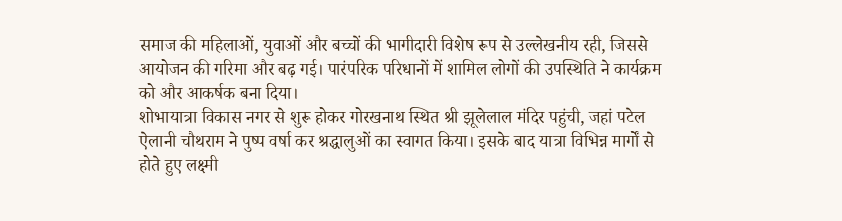समाज की महिलाओं, युवाओं और बच्चों की भागीदारी विशेष रूप से उल्लेखनीय रही, जिससे आयोजन की गरिमा और बढ़ गई। पारंपरिक परिधानों में शामिल लोगों की उपस्थिति ने कार्यक्रम को और आकर्षक बना दिया।
शोभायात्रा विकास नगर से शुरू होकर गोरखनाथ स्थित श्री झूलेलाल मंदिर पहुंची, जहां पटेल ऐलानी चौथराम ने पुष्प वर्षा कर श्रद्धालुओं का स्वागत किया। इसके बाद यात्रा विभिन्न मार्गों से होते हुए लक्ष्मी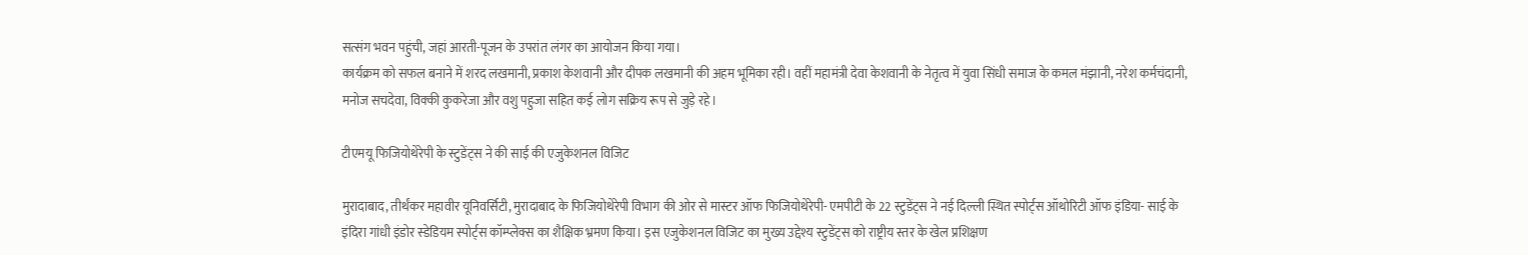सत्संग भवन पहुंची, जहां आरती-पूजन के उपरांत लंगर का आयोजन किया गया।
कार्यक्रम को सफल बनाने में शरद लखमानी, प्रकाश केशवानी और दीपक लखमानी की अहम भूमिका रही। वहीं महामंत्री देवा केशवानी के नेतृत्व में युवा सिंधी समाज के कमल मंझानी, नरेश कर्मचंदानी, मनोज सचदेवा, विक्की कुकरेजा और वशु पहुजा सहित कई लोग सक्रिय रूप से जुड़े रहे।

टीएमयू फिजियोथेरेपी के स्टुडेंट्स ने की साई की एजुकेशनल विजिट

मुरादाबाद, तीर्थंकर महावीर यूनिवर्सिटी, मुरादाबाद के फिजियोथेरेपी विभाग की ओर से मास्टर ऑफ फिजियोथेरेपी- एमपीटी के 22 स्टुडेंट्स ने नई दिल्ली स्थित स्पोर्ट्स ऑथोरिटी ऑफ इंडिया- साई के इंदिरा गांधी इंडोर स्डेडियम स्पोर्ट्स कॉम्प्लेक्स का शैक्षिक भ्रमण किया। इस एजुकेशनल विजिट का मुख्य उद्देश्य स्टुडेंट्स को राष्ट्रीय स्तर के खेल प्रशिक्षण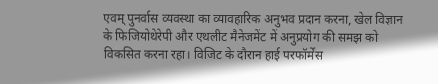एवम् पुनर्वास व्यवस्था का व्यावहारिक अनुभव प्रदान करना, खेल विज्ञान के फिजियोथेरेपी और एथलीट मैनेजमेंट में अनुप्रयोग की समझ को विकसित करना रहा। विजिट के दौरान हाई परफॉर्मेंस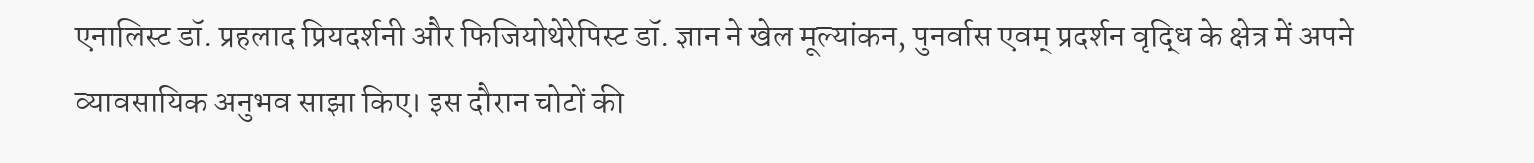एनालिस्ट डॉ. प्रहलाद प्रियदर्शनी और फिजियोथेरेपिस्ट डॉ. ज्ञान ने खेल मूल्यांकन, पुनर्वास एवम् प्रदर्शन वृद्धि के क्षेत्र में अपने व्यावसायिक अनुभव साझा किए। इस दौरान चोटों की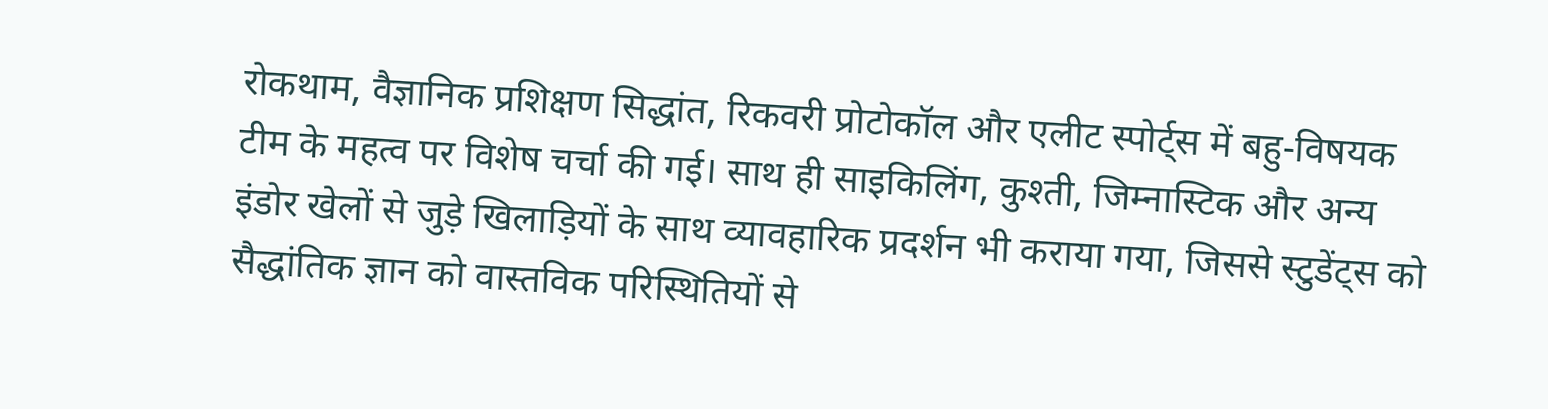रोकथाम, वैज्ञानिक प्रशिक्षण सिद्धांत, रिकवरी प्रोटोकॉल और एलीट स्पोर्ट्स में बहु-विषयक टीम के महत्व पर विशेष चर्चा की गई। साथ ही साइकिलिंग, कुश्ती, जिम्नास्टिक और अन्य इंडोर खेलों से जुड़े खिलाड़ियों के साथ व्यावहारिक प्रदर्शन भी कराया गया, जिससे स्टुडेंट्स को सैद्धांतिक ज्ञान को वास्तविक परिस्थितियों से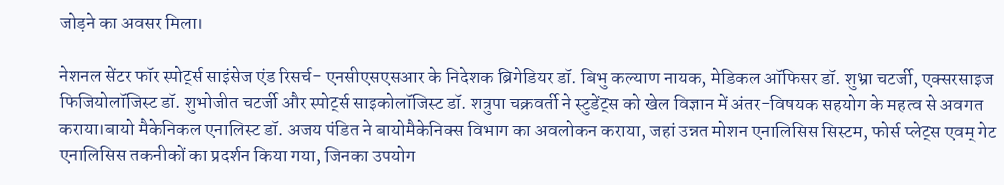जोड़ने का अवसर मिला।

नेशनल सेंटर फॉर स्पोर्ट्स साइंसेज एंड रिसर्च- एनसीएसएसआर के निदेशक ब्रिगेडियर डॉ. बिभु कल्याण नायक, मेडिकल ऑफिसर डॉ. शुभ्रा चटर्जी, एक्सरसाइज फिजियोलॉजिस्ट डॉ. शुभोजीत चटर्जी और स्पोर्ट्स साइकोलॉजिस्ट डॉ. शत्रुपा चक्रवर्ती ने स्टुडेंट्स को खेल विज्ञान में अंतर-विषयक सहयोग के महत्व से अवगत कराया।बायो मैकेनिकल एनालिस्ट डॉ. अजय पंडित ने बायोमैकेनिक्स विभाग का अवलोकन कराया, जहां उन्नत मोशन एनालिसिस सिस्टम, फोर्स प्लेट्स एवम् गेट एनालिसिस तकनीकों का प्रदर्शन किया गया, जिनका उपयोग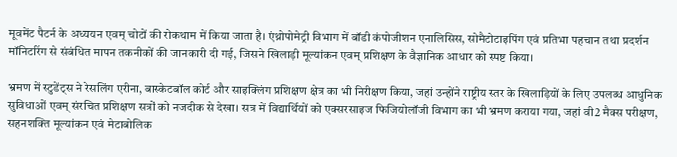मूवमेंट पैटर्न के अध्ययन एवम् चोटों की रोकथाम में किया जाता है। एंथ्रोपोमेट्री विभाग में बॉडी कंपोजीशन एनालिसिस, सोमैटोटाइपिंग एवं प्रतिभा पहचान तथा प्रदर्शन मॉनिटरिंग से संबंधित मापन तकनीकों की जानकारी दी गई, जिसने खिलाड़ी मूल्यांकन एवम् प्रशिक्षण के वैज्ञानिक आधार को स्पष्ट किया।

भ्रमण में स्टुडेंट्स ने रेसलिंग एरीना, बास्केटबॉल कोर्ट और साइक्लिंग प्रशिक्षण क्षेत्र का भी निरीक्षण किया, जहां उन्होंने राष्ट्रीय स्तर के खिलाड़ियों के लिए उपलब्ध आधुनिक सुविधाओं एवम् संरचित प्रशिक्षण सत्रों को नजदीक से देखा। सत्र में विद्यार्थियों को एक्सरसाइज फिजियोलॉजी विभाग का भी भ्रमण कराया गया, जहां वी2 मैक्स परीक्षण, सहनशक्ति मूल्यांकन एवं मेटाबोलिक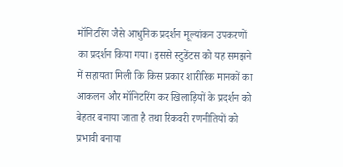मॉनिटरिंग जैसे आधुनिक प्रदर्शन मूल्यांकन उपकरणों का प्रदर्शन किया गया। इससे स्टुडेंटस को यह समझने में सहायता मिली कि किस प्रकार शारीरिक मानकों का आकलन और मॉनिटरिंग कर खिलाड़ियों के प्रदर्शन को बेहतर बनाया जाता है तथा रिकवरी रणनीतियों को प्रभावी बनाया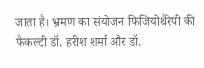जाता है। भ्रमण का संयोजन फिजियोथैरेपी की फैकल्टी डॉ. हरीश शर्मा और डॉ.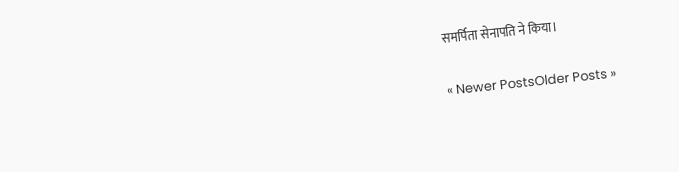समर्पिता सेनापति ने किया।

« Newer PostsOlder Posts »